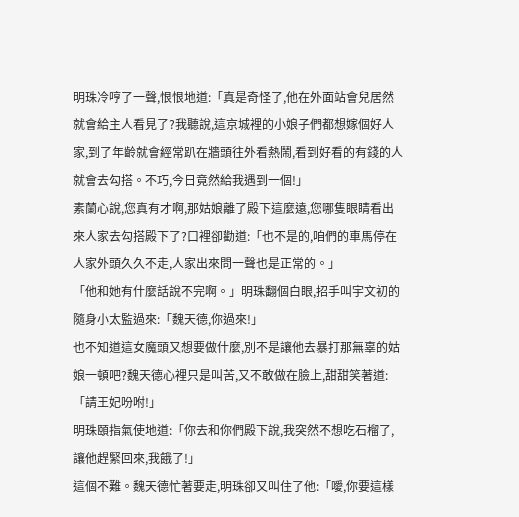明珠冷哼了一聲,恨恨地道:「真是奇怪了,他在外面站會兒居然就會給主人看見了?我聽說,這京城裡的小娘子們都想嫁個好人家,到了年齡就會經常趴在牆頭往外看熱鬧,看到好看的有錢的人就會去勾搭。不巧,今日竟然給我遇到一個!」
素蘭心說,您真有才啊,那姑娘離了殿下這麼遠,您哪隻眼睛看出來人家去勾搭殿下了?口裡卻勸道:「也不是的,咱們的車馬停在人家外頭久久不走,人家出來問一聲也是正常的。」
「他和她有什麼話說不完啊。」明珠翻個白眼,招手叫宇文初的隨身小太監過來:「魏天德,你過來!」
也不知道這女魔頭又想要做什麼,別不是讓他去暴打那無辜的姑娘一頓吧?魏天德心裡只是叫苦,又不敢做在臉上,甜甜笑著道:「請王妃吩咐!」
明珠頤指氣使地道:「你去和你們殿下說,我突然不想吃石榴了,讓他趕緊回來,我餓了!」
這個不難。魏天德忙著要走,明珠卻又叫住了他:「噯,你要這樣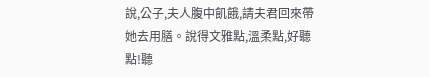說,公子,夫人腹中飢餓,請夫君回來帶她去用膳。說得文雅點,溫柔點,好聽點!聽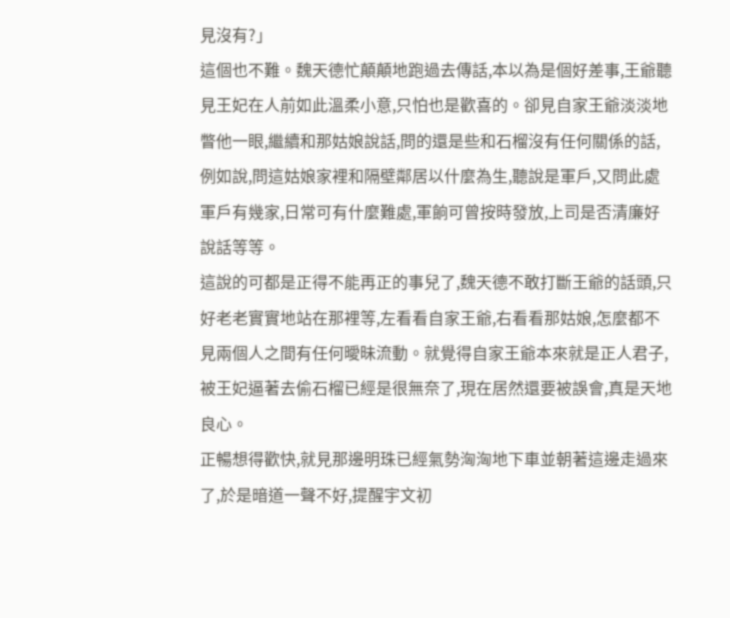見沒有?」
這個也不難。魏天德忙顛顛地跑過去傳話,本以為是個好差事,王爺聽見王妃在人前如此溫柔小意,只怕也是歡喜的。卻見自家王爺淡淡地瞥他一眼,繼續和那姑娘說話,問的還是些和石榴沒有任何關係的話,例如說,問這姑娘家裡和隔壁鄰居以什麼為生,聽說是軍戶,又問此處軍戶有幾家,日常可有什麼難處,軍餉可曾按時發放,上司是否清廉好說話等等。
這說的可都是正得不能再正的事兒了,魏天德不敢打斷王爺的話頭,只好老老實實地站在那裡等,左看看自家王爺,右看看那姑娘,怎麼都不見兩個人之間有任何曖昧流動。就覺得自家王爺本來就是正人君子,被王妃逼著去偷石榴已經是很無奈了,現在居然還要被誤會,真是天地良心。
正暢想得歡快,就見那邊明珠已經氣勢洶洶地下車並朝著這邊走過來了,於是暗道一聲不好,提醒宇文初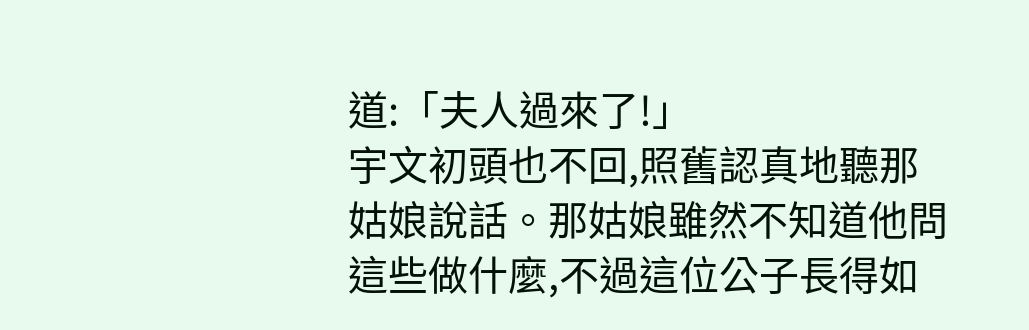道:「夫人過來了!」
宇文初頭也不回,照舊認真地聽那姑娘說話。那姑娘雖然不知道他問這些做什麼,不過這位公子長得如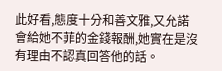此好看,態度十分和善文雅,又允諾會給她不菲的金錢報酬,她實在是沒有理由不認真回答他的話。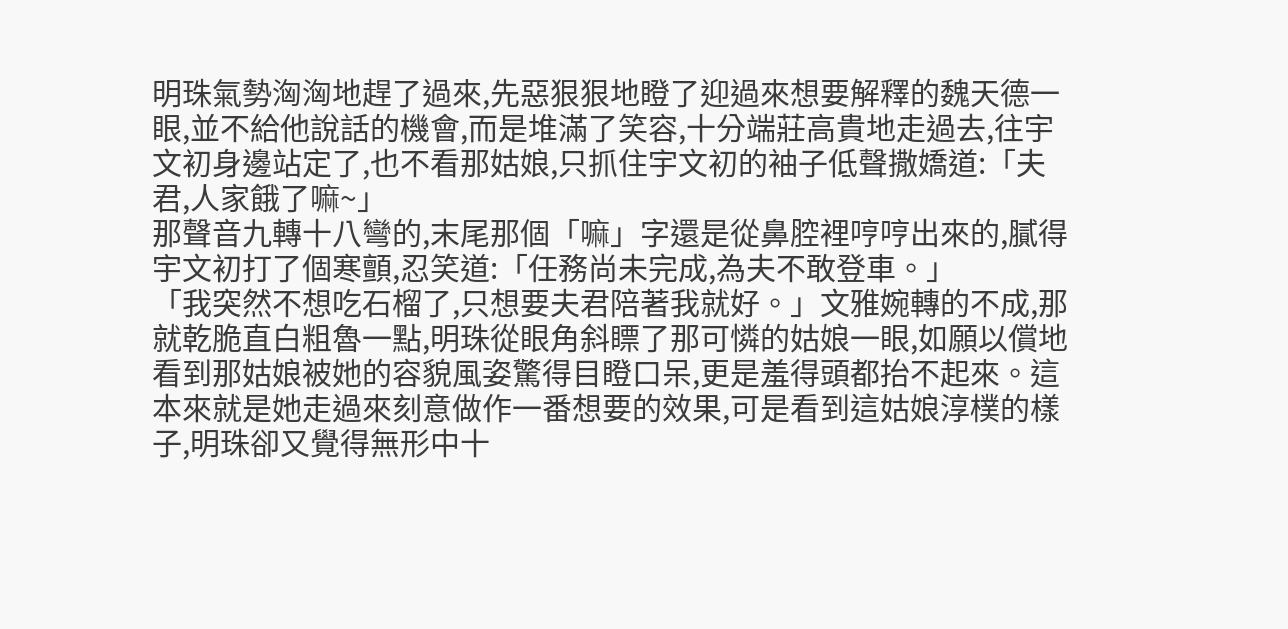明珠氣勢洶洶地趕了過來,先惡狠狠地瞪了迎過來想要解釋的魏天德一眼,並不給他說話的機會,而是堆滿了笑容,十分端莊高貴地走過去,往宇文初身邊站定了,也不看那姑娘,只抓住宇文初的袖子低聲撒嬌道:「夫君,人家餓了嘛~」
那聲音九轉十八彎的,末尾那個「嘛」字還是從鼻腔裡哼哼出來的,膩得宇文初打了個寒顫,忍笑道:「任務尚未完成,為夫不敢登車。」
「我突然不想吃石榴了,只想要夫君陪著我就好。」文雅婉轉的不成,那就乾脆直白粗魯一點,明珠從眼角斜瞟了那可憐的姑娘一眼,如願以償地看到那姑娘被她的容貌風姿驚得目瞪口呆,更是羞得頭都抬不起來。這本來就是她走過來刻意做作一番想要的效果,可是看到這姑娘淳樸的樣子,明珠卻又覺得無形中十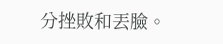分挫敗和丟臉。